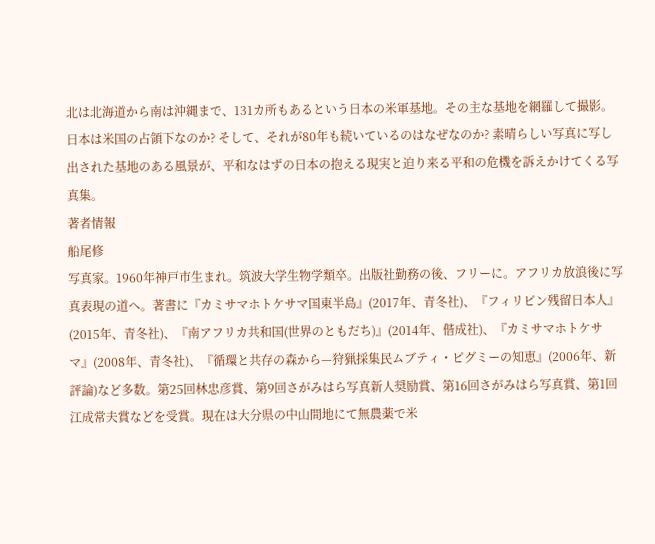北は北海道から南は沖縄まで、131カ所もあるという日本の米軍基地。その主な基地を網羅して撮影。日本は米国の占領下なのか? そして、それが80年も続いているのはなぜなのか? 素晴らしい写真に写し出された基地のある風景が、平和なはずの日本の抱える現実と迫り来る平和の危機を訴えかけてくる写真集。
著者情報
船尾修
写真家。1960年神戸市生まれ。筑波大学生物学類卒。出版社勤務の後、フリーに。アフリカ放浪後に写真表現の道へ。著書に『カミサマホトケサマ国東半島』(2017年、青冬社)、『フィリピン残留日本人』(2015年、青冬社)、『南アフリカ共和国(世界のともだち)』(2014年、偕成社)、『カミサマホトケサマ』(2008年、青冬社)、『循環と共存の森から—狩猟採集民ムブティ・ピグミーの知恵』(2006年、新評論)など多数。第25回林忠彦賞、第9回さがみはら写真新人奨励賞、第16回さがみはら写真賞、第1回江成常夫賞などを受賞。現在は大分県の中山間地にて無農薬で米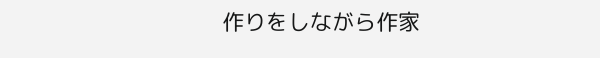作りをしながら作家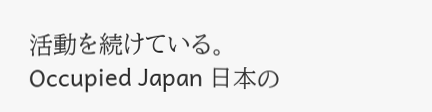活動を続けている。
Occupied Japan 日本の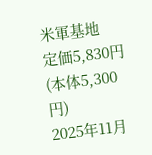米軍基地
定価5,830円
(本体5,300円)
2025年11月